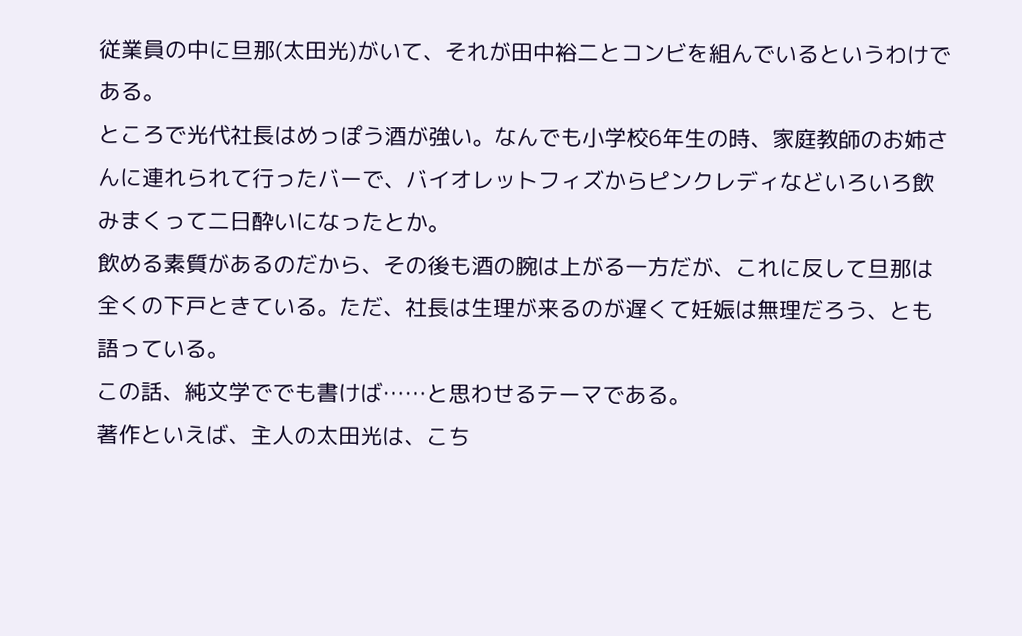従業員の中に旦那(太田光)がいて、それが田中裕二とコンビを組んでいるというわけである。
ところで光代社長はめっぽう酒が強い。なんでも小学校6年生の時、家庭教師のお姉さんに連れられて行ったバーで、バイオレットフィズからピンクレディなどいろいろ飲みまくって二日酔いになったとか。
飲める素質があるのだから、その後も酒の腕は上がる一方だが、これに反して旦那は全くの下戸ときている。ただ、社長は生理が来るのが遅くて妊娠は無理だろう、とも語っている。
この話、純文学ででも書けば……と思わせるテーマである。
著作といえば、主人の太田光は、こち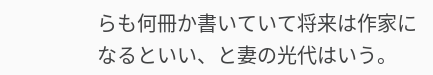らも何冊か書いていて将来は作家になるといい、と妻の光代はいう。